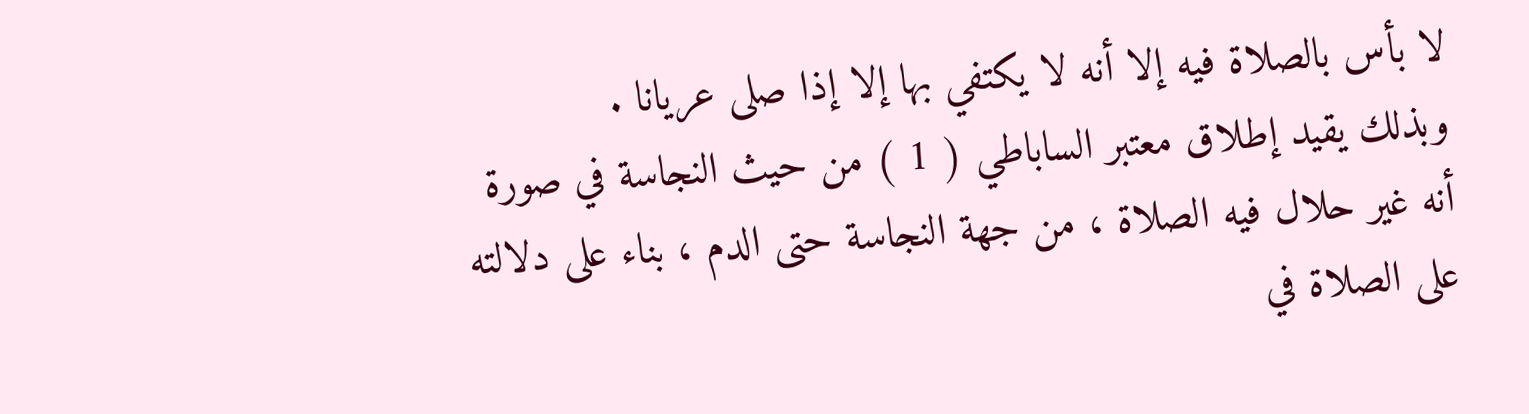لا بأس بالصلاة فيه إلا أنه لا يكتفي بها إلا إذا صلى عريانا .
وبذلك يقيد إطلاق معتبر الساباطي ( 1 ) من حيث النجاسة في صورة
أنه غير حلال فيه الصلاة ، من جهة النجاسة حتى الدم ، بناء على دلالته
على الصلاة في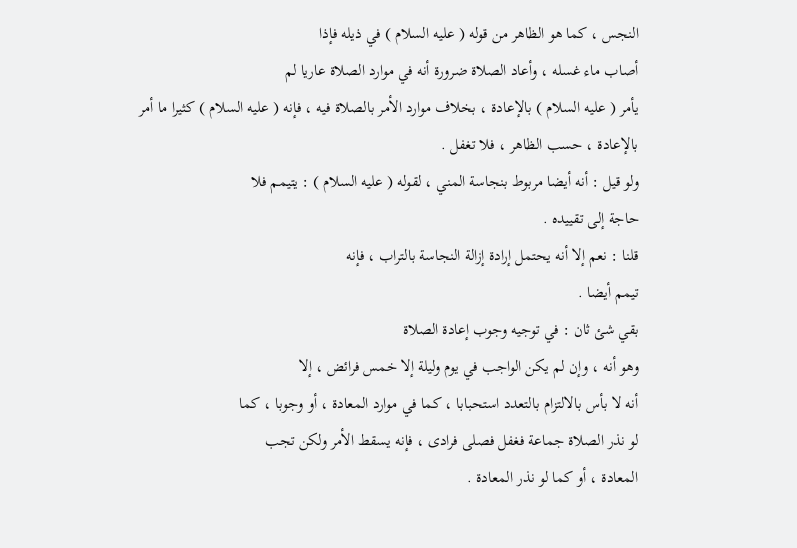النجس ، كما هو الظاهر من قوله ( عليه السلام ) في ذيله فإذا
أصاب ماء غسله ، وأعاد الصلاة ضرورة أنه في موارد الصلاة عاريا لم
يأمر ( عليه السلام ) بالإعادة ، بخلاف موارد الأمر بالصلاة فيه ، فإنه ( عليه السلام ) كثيرا ما أمر
بالإعادة ، حسب الظاهر ، فلا تغفل .
ولو قيل : أنه أيضا مربوط بنجاسة المني ، لقوله ( عليه السلام ) : يتيمم فلا
حاجة إلى تقييده .
قلنا : نعم إلا أنه يحتمل إرادة إزالة النجاسة بالتراب ، فإنه
تيمم أيضا .
بقي شئ ثان : في توجيه وجوب إعادة الصلاة
وهو أنه ، وإن لم يكن الواجب في يوم وليلة إلا خمس فرائض ، إلا
أنه لا بأس بالالتزام بالتعدد استحبابا ، كما في موارد المعادة ، أو وجوبا ، كما
لو نذر الصلاة جماعة فغفل فصلى فرادى ، فإنه يسقط الأمر ولكن تجب
المعادة ، أو كما لو نذر المعادة .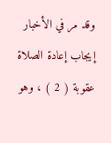وقد مر في الأخبار إيجاب إعادة الصلاة عقوبة ( 2 ) ، وهو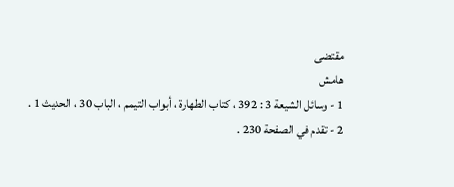مقتضى
هامش
1 - وسائل الشيعة 3 : 392 ، كتاب الطهارة ، أبواب التيمم ، الباب 30 ، الحديث 1 .
2 - تقدم في الصفحة 230 .